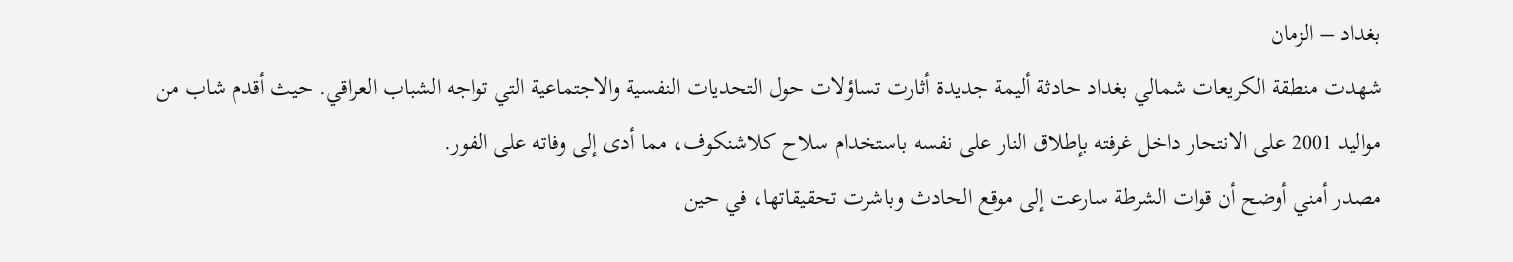بغداد – الزمان
شهدت منطقة الكريعات شمالي بغداد حادثة أليمة جديدة أثارت تساؤلات حول التحديات النفسية والاجتماعية التي تواجه الشباب العراقي. حيث أقدم شاب من مواليد 2001 على الانتحار داخل غرفته بإطلاق النار على نفسه باستخدام سلاح كلاشنكوف، مما أدى إلى وفاته على الفور.
مصدر أمني أوضح أن قوات الشرطة سارعت إلى موقع الحادث وباشرت تحقيقاتها، في حين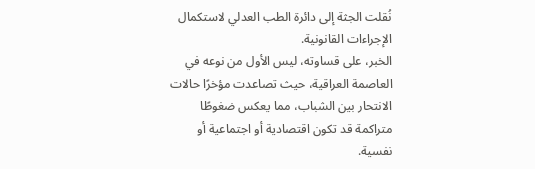نُقلت الجثة إلى دائرة الطب العدلي لاستكمال الإجراءات القانونية.
الخبر، على قساوته، ليس الأول من نوعه في العاصمة العراقية، حيث تصاعدت مؤخرًا حالات الانتحار بين الشباب، مما يعكس ضغوطًا متراكمة قد تكون اقتصادية أو اجتماعية أو نفسية.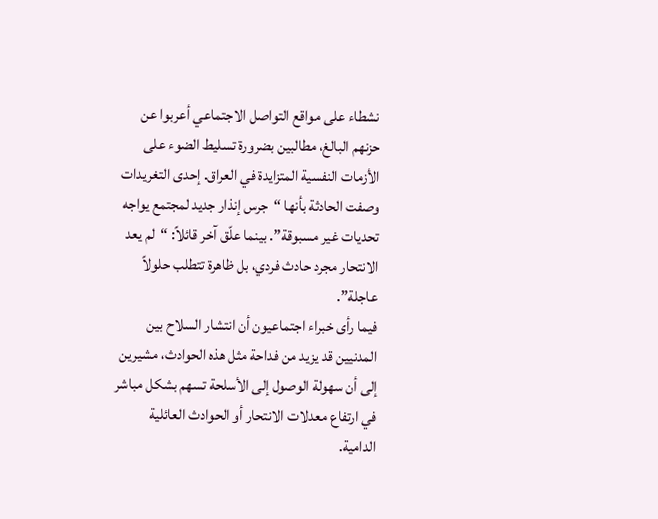نشطاء على مواقع التواصل الاجتماعي أعربوا عن حزنهم البالغ، مطالبين بضرورة تسليط الضوء على الأزمات النفسية المتزايدة في العراق. إحدى التغريدات وصفت الحادثة بأنها “جرس إنذار جديد لمجتمع يواجه تحديات غير مسبوقة”. بينما علّق آخر قائلاً: “لم يعد الانتحار مجرد حادث فردي، بل ظاهرة تتطلب حلولاً عاجلة”.
فيما رأى خبراء اجتماعيون أن انتشار السلاح بين المدنيين قد يزيد من فداحة مثل هذه الحوادث، مشيرين إلى أن سهولة الوصول إلى الأسلحة تسهم بشكل مباشر في ارتفاع معدلات الانتحار أو الحوادث العائلية الدامية.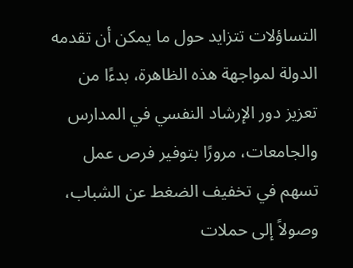التساؤلات تتزايد حول ما يمكن أن تقدمه الدولة لمواجهة هذه الظاهرة، بدءًا من تعزيز دور الإرشاد النفسي في المدارس والجامعات، مرورًا بتوفير فرص عمل تسهم في تخفيف الضغط عن الشباب، وصولاً إلى حملات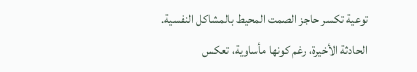توعية تكسر حاجز الصمت المحيط بالمشاكل النفسية.
الحادثة الأخيرة، رغم كونها مأساوية، تعكس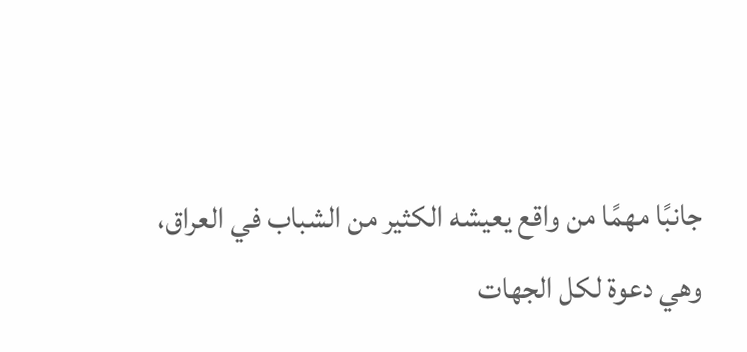جانبًا مهمًا من واقع يعيشه الكثير من الشباب في العراق، وهي دعوة لكل الجهات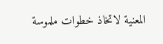المعنية لاتخاذ خطوات ملموسة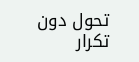تحول دون تكرار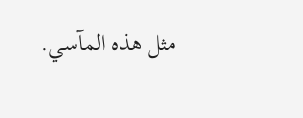مثل هذه المآسي.